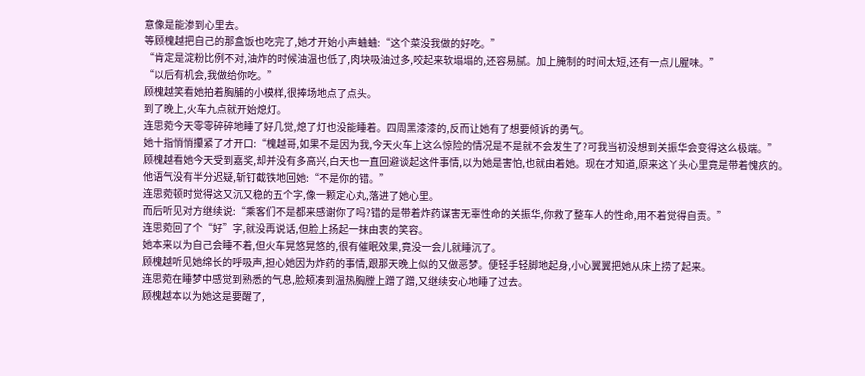意像是能渗到心里去。
等顾槐越把自己的那盒饭也吃完了,她才开始小声蛐蛐:“这个菜没我做的好吃。”
“肯定是淀粉比例不对,油炸的时候油温也低了,肉块吸油过多,咬起来软塌塌的,还容易腻。加上腌制的时间太短,还有一点儿腥味。”
“以后有机会,我做给你吃。”
顾槐越笑看她拍着胸脯的小模样,很捧场地点了点头。
到了晚上,火车九点就开始熄灯。
连思菀今天零零碎碎地睡了好几觉,熄了灯也没能睡着。四周黑漆漆的,反而让她有了想要倾诉的勇气。
她十指悄悄攥紧了才开口:“槐越哥,如果不是因为我,今天火车上这么惊险的情况是不是就不会发生了?可我当初没想到关振华会变得这么极端。”
顾槐越看她今天受到嘉奖,却并没有多高兴,白天也一直回避谈起这件事情,以为她是害怕,也就由着她。现在才知道,原来这丫头心里竟是带着愧疚的。
他语气没有半分迟疑,斩钉截铁地回她:“不是你的错。”
连思菀顿时觉得这又沉又稳的五个字,像一颗定心丸,落进了她心里。
而后听见对方继续说:“乘客们不是都来感谢你了吗?错的是带着炸药谋害无辜性命的关振华,你救了整车人的性命,用不着觉得自责。”
连思菀回了个“好”字,就没再说话,但脸上扬起一抹由衷的笑容。
她本来以为自己会睡不着,但火车晃悠晃悠的,很有催眠效果,竟没一会儿就睡沉了。
顾槐越听见她绵长的呼吸声,担心她因为炸药的事情,跟那天晚上似的又做恶梦。便轻手轻脚地起身,小心翼翼把她从床上捞了起来。
连思菀在睡梦中感觉到熟悉的气息,脸颊凑到温热胸膛上蹭了蹭,又继续安心地睡了过去。
顾槐越本以为她这是要醒了,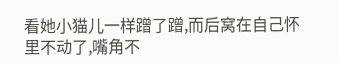看她小猫儿一样蹭了蹭,而后窝在自己怀里不动了,嘴角不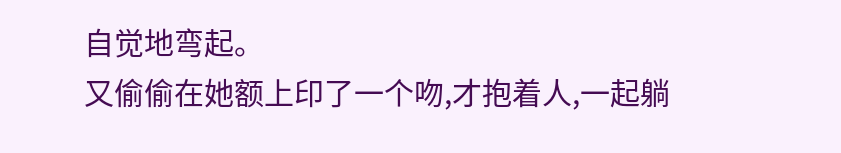自觉地弯起。
又偷偷在她额上印了一个吻,才抱着人,一起躺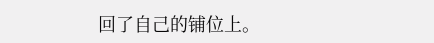回了自己的铺位上。